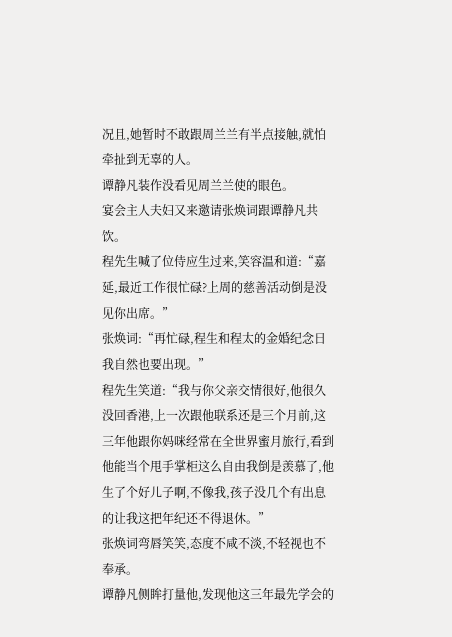况且,她暂时不敢跟周兰兰有半点接触,就怕牵扯到无辜的人。
谭静凡装作没看见周兰兰使的眼色。
宴会主人夫妇又来邀请张焕词跟谭静凡共饮。
程先生喊了位侍应生过来,笑容温和道:“嘉延,最近工作很忙碌?上周的慈善活动倒是没见你出席。”
张焕词:“再忙碌,程生和程太的金婚纪念日我自然也要出现。”
程先生笑道:“我与你父亲交情很好,他很久没回香港,上一次跟他联系还是三个月前,这三年他跟你妈咪经常在全世界蜜月旅行,看到他能当个甩手掌柜这么自由我倒是羡慕了,他生了个好儿子啊,不像我,孩子没几个有出息的让我这把年纪还不得退休。”
张焕词弯唇笑笑,态度不咸不淡,不轻视也不奉承。
谭静凡侧眸打量他,发现他这三年最先学会的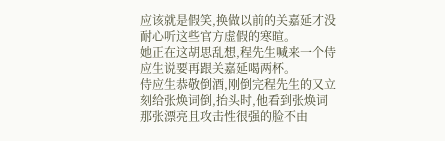应该就是假笑,换做以前的关嘉延才没耐心听这些官方虚假的寒暄。
她正在这胡思乱想,程先生喊来一个侍应生说要再跟关嘉延喝两杯。
侍应生恭敬倒酒,刚倒完程先生的又立刻给张焕词倒,抬头时,他看到张焕词那张漂亮且攻击性很强的脸不由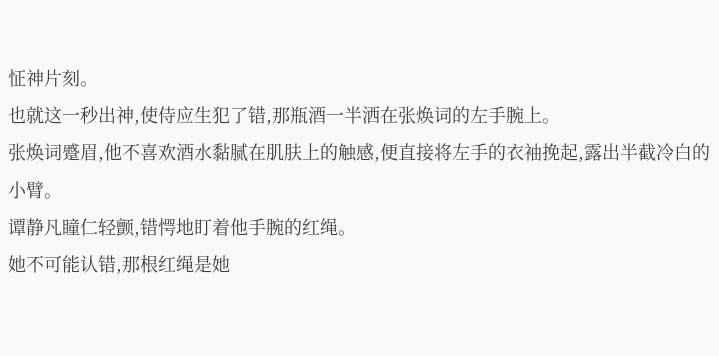怔神片刻。
也就这一秒出神,使侍应生犯了错,那瓶酒一半洒在张焕词的左手腕上。
张焕词蹙眉,他不喜欢酒水黏腻在肌肤上的触感,便直接将左手的衣袖挽起,露出半截冷白的小臂。
谭静凡瞳仁轻颤,错愕地盯着他手腕的红绳。
她不可能认错,那根红绳是她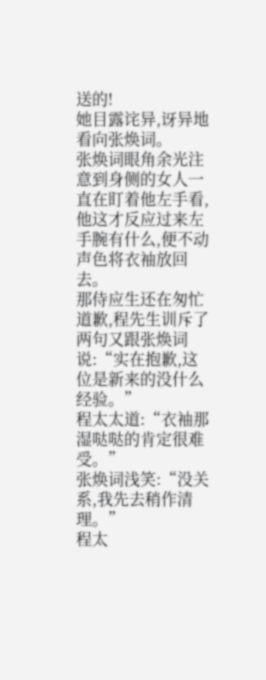送的!
她目露诧异,讶异地看向张焕词。
张焕词眼角余光注意到身侧的女人一直在盯着他左手看,他这才反应过来左手腕有什么,便不动声色将衣袖放回去。
那侍应生还在匆忙道歉,程先生训斥了两句又跟张焕词说:“实在抱歉,这位是新来的没什么经验。”
程太太道:“衣袖那湿哒哒的肯定很难受。”
张焕词浅笑:“没关系,我先去稍作清理。”
程太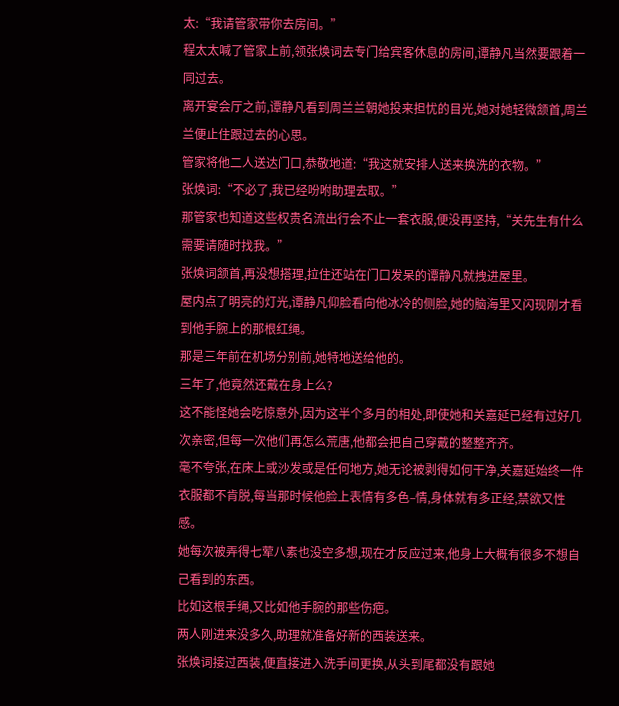太:“我请管家带你去房间。”
程太太喊了管家上前,领张焕词去专门给宾客休息的房间,谭静凡当然要跟着一同过去。
离开宴会厅之前,谭静凡看到周兰兰朝她投来担忧的目光,她对她轻微颔首,周兰兰便止住跟过去的心思。
管家将他二人送达门口,恭敬地道:“我这就安排人送来换洗的衣物。”
张焕词:“不必了,我已经吩咐助理去取。”
那管家也知道这些权贵名流出行会不止一套衣服,便没再坚持,“关先生有什么需要请随时找我。”
张焕词颔首,再没想搭理,拉住还站在门口发呆的谭静凡就拽进屋里。
屋内点了明亮的灯光,谭静凡仰脸看向他冰冷的侧脸,她的脑海里又闪现刚才看到他手腕上的那根红绳。
那是三年前在机场分别前,她特地送给他的。
三年了,他竟然还戴在身上么?
这不能怪她会吃惊意外,因为这半个多月的相处,即使她和关嘉延已经有过好几次亲密,但每一次他们再怎么荒唐,他都会把自己穿戴的整整齐齐。
毫不夸张,在床上或沙发或是任何地方,她无论被剥得如何干净,关嘉延始终一件衣服都不肯脱,每当那时候他脸上表情有多色–情,身体就有多正经,禁欲又性感。
她每次被弄得七荤八素也没空多想,现在才反应过来,他身上大概有很多不想自己看到的东西。
比如这根手绳,又比如他手腕的那些伤疤。
两人刚进来没多久,助理就准备好新的西装送来。
张焕词接过西装,便直接进入洗手间更换,从头到尾都没有跟她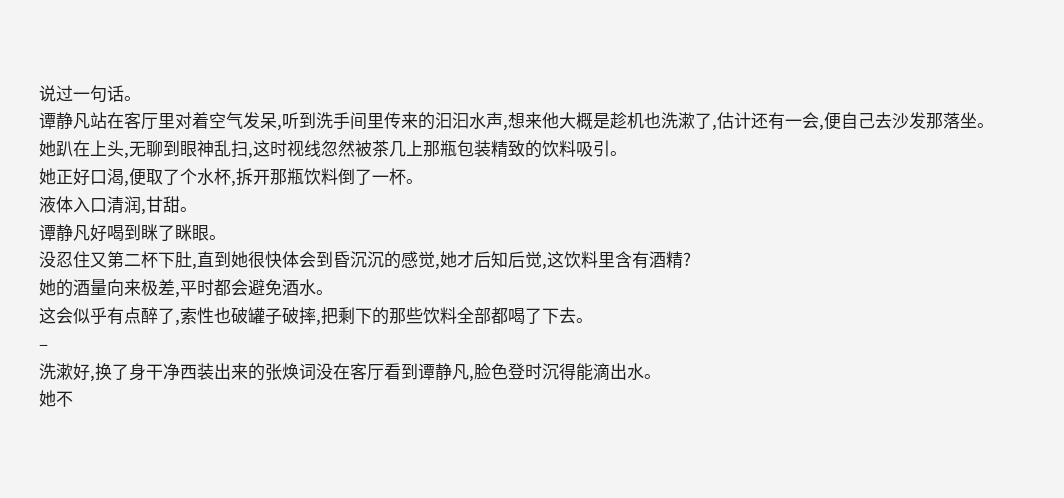说过一句话。
谭静凡站在客厅里对着空气发呆,听到洗手间里传来的汩汩水声,想来他大概是趁机也洗漱了,估计还有一会,便自己去沙发那落坐。
她趴在上头,无聊到眼神乱扫,这时视线忽然被茶几上那瓶包装精致的饮料吸引。
她正好口渴,便取了个水杯,拆开那瓶饮料倒了一杯。
液体入口清润,甘甜。
谭静凡好喝到眯了眯眼。
没忍住又第二杯下肚,直到她很快体会到昏沉沉的感觉,她才后知后觉,这饮料里含有酒精?
她的酒量向来极差,平时都会避免酒水。
这会似乎有点醉了,索性也破罐子破摔,把剩下的那些饮料全部都喝了下去。
–
洗漱好,换了身干净西装出来的张焕词没在客厅看到谭静凡,脸色登时沉得能滴出水。
她不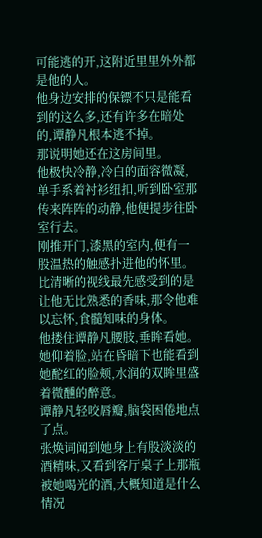可能逃的开,这附近里里外外都是他的人。
他身边安排的保镖不只是能看到的这么多,还有许多在暗处的,谭静凡根本逃不掉。
那说明她还在这房间里。
他极快冷静,冷白的面容微凝,单手系着衬衫纽扣,听到卧室那传来阵阵的动静,他便提步往卧室行去。
刚推开门,漆黑的室内,便有一股温热的触感扑进他的怀里。
比清晰的视线最先感受到的是让他无比熟悉的香味,那令他难以忘怀,食髓知味的身体。
他搂住谭静凡腰肢,垂眸看她。
她仰着脸,站在昏暗下也能看到她酡红的脸颊,水润的双眸里盛着微醺的醉意。
谭静凡轻咬唇瓣,脑袋困倦地点了点。
张焕词闻到她身上有股淡淡的酒精味,又看到客厅桌子上那瓶被她喝光的酒,大概知道是什么情况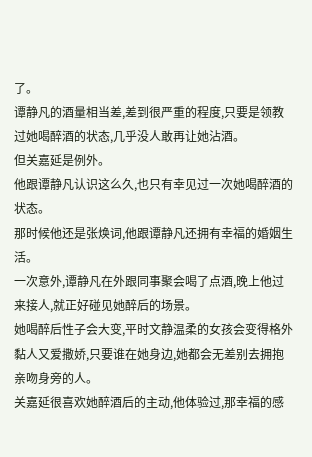了。
谭静凡的酒量相当差,差到很严重的程度,只要是领教过她喝醉酒的状态,几乎没人敢再让她沾酒。
但关嘉延是例外。
他跟谭静凡认识这么久,也只有幸见过一次她喝醉酒的状态。
那时候他还是张焕词,他跟谭静凡还拥有幸福的婚姻生活。
一次意外,谭静凡在外跟同事聚会喝了点酒,晚上他过来接人,就正好碰见她醉后的场景。
她喝醉后性子会大变,平时文静温柔的女孩会变得格外黏人又爱撒娇,只要谁在她身边,她都会无差别去拥抱亲吻身旁的人。
关嘉延很喜欢她醉酒后的主动,他体验过,那幸福的感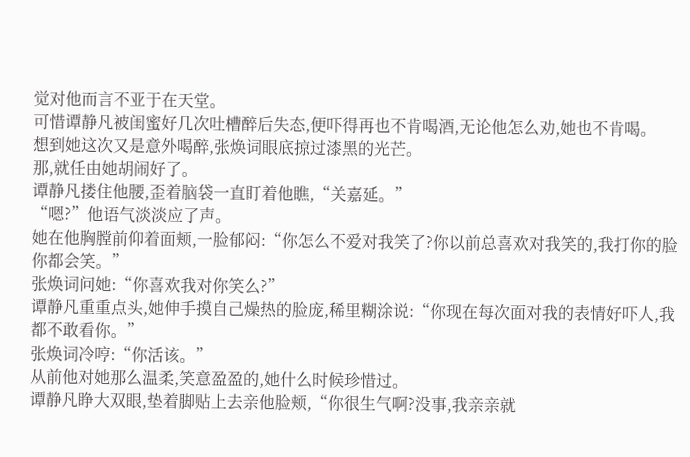觉对他而言不亚于在天堂。
可惜谭静凡被闺蜜好几次吐槽醉后失态,便吓得再也不肯喝酒,无论他怎么劝,她也不肯喝。
想到她这次又是意外喝醉,张焕词眼底掠过漆黑的光芒。
那,就任由她胡闹好了。
谭静凡搂住他腰,歪着脑袋一直盯着他瞧,“关嘉延。”
“嗯?”他语气淡淡应了声。
她在他胸膛前仰着面颊,一脸郁闷:“你怎么不爱对我笑了?你以前总喜欢对我笑的,我打你的脸你都会笑。”
张焕词问她:“你喜欢我对你笑么?”
谭静凡重重点头,她伸手摸自己燥热的脸庞,稀里糊涂说:“你现在每次面对我的表情好吓人,我都不敢看你。”
张焕词冷哼:“你活该。”
从前他对她那么温柔,笑意盈盈的,她什么时候珍惜过。
谭静凡睁大双眼,垫着脚贴上去亲他脸颊,“你很生气啊?没事,我亲亲就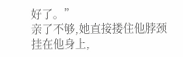好了。”
亲了不够,她直接搂住他脖颈挂在他身上,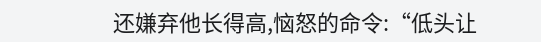还嫌弃他长得高,恼怒的命令:“低头让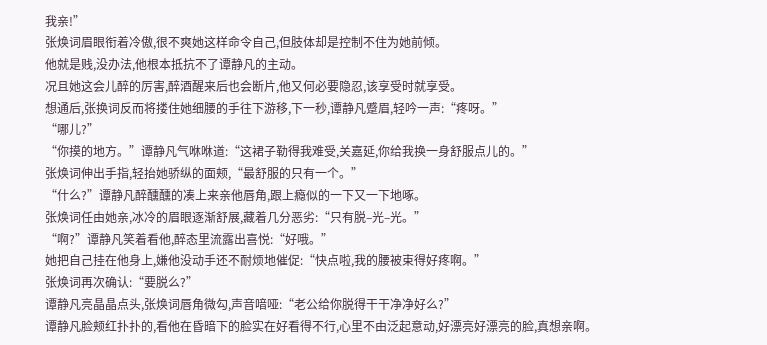我亲!”
张焕词眉眼衔着冷傲,很不爽她这样命令自己,但肢体却是控制不住为她前倾。
他就是贱,没办法,他根本抵抗不了谭静凡的主动。
况且她这会儿醉的厉害,醉酒醒来后也会断片,他又何必要隐忍,该享受时就享受。
想通后,张换词反而将搂住她细腰的手往下游移,下一秒,谭静凡蹙眉,轻吟一声:“疼呀。”
“哪儿?”
“你摸的地方。”谭静凡气咻咻道:“这裙子勒得我难受,关嘉延,你给我换一身舒服点儿的。”
张焕词伸出手指,轻抬她骄纵的面颊,“最舒服的只有一个。”
“什么?”谭静凡醉醺醺的凑上来亲他唇角,跟上瘾似的一下又一下地啄。
张焕词任由她亲,冰冷的眉眼逐渐舒展,藏着几分恶劣:“只有脱–光–光。”
“啊?”谭静凡笑着看他,醉态里流露出喜悦:“好哦。”
她把自己挂在他身上,嫌他没动手还不耐烦地催促:“快点啦,我的腰被束得好疼啊。”
张焕词再次确认:“要脱么?”
谭静凡亮晶晶点头,张焕词唇角微勾,声音喑哑:“老公给你脱得干干净净好么?”
谭静凡脸颊红扑扑的,看他在昏暗下的脸实在好看得不行,心里不由泛起意动,好漂亮好漂亮的脸,真想亲啊。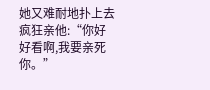她又难耐地扑上去疯狂亲他:“你好好看啊,我要亲死你。”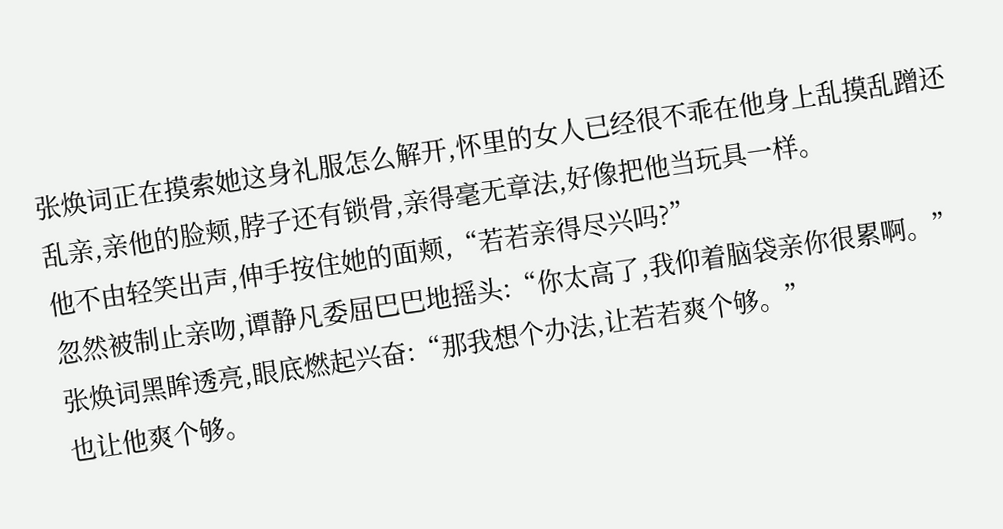张焕词正在摸索她这身礼服怎么解开,怀里的女人已经很不乖在他身上乱摸乱蹭还乱亲,亲他的脸颊,脖子还有锁骨,亲得毫无章法,好像把他当玩具一样。
他不由轻笑出声,伸手按住她的面颊,“若若亲得尽兴吗?”
忽然被制止亲吻,谭静凡委屈巴巴地摇头:“你太高了,我仰着脑袋亲你很累啊。”
张焕词黑眸透亮,眼底燃起兴奋:“那我想个办法,让若若爽个够。”
也让他爽个够。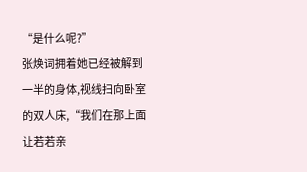“是什么呢?”
张焕词拥着她已经被解到一半的身体,视线扫向卧室的双人床,“我们在那上面让若若亲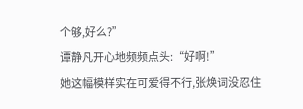个够,好么?”
谭静凡开心地频频点头:“好啊!”
她这幅模样实在可爱得不行,张焕词没忍住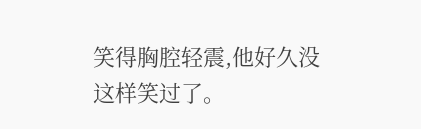笑得胸腔轻震,他好久没这样笑过了。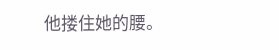他搂住她的腰。